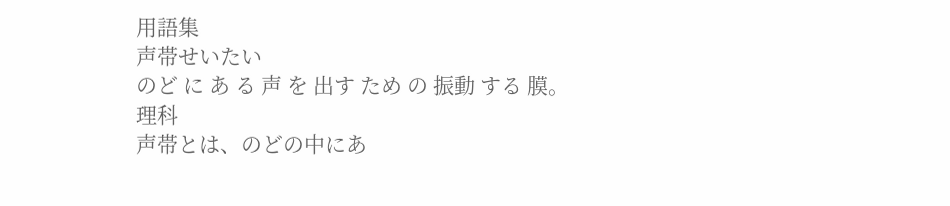用語集
声帯せいたい
のど に あ る 声 を 出す ため の 振動 する 膜。
理科
声帯とは、のどの中にあ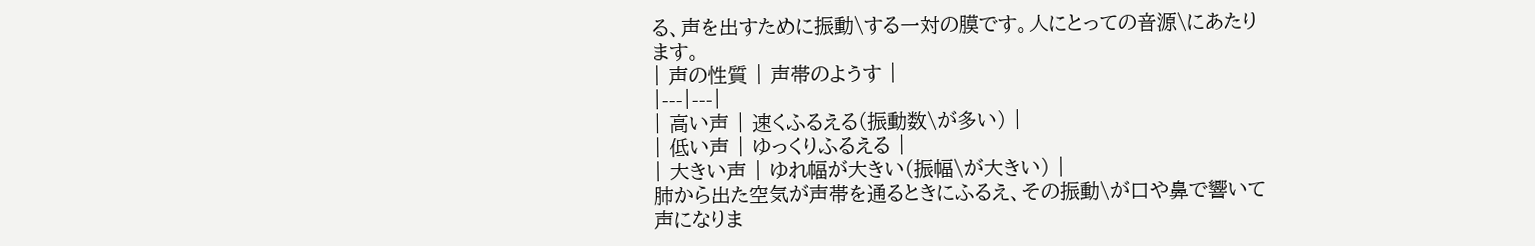る、声を出すために振動\する一対の膜です。人にとっての音源\にあたります。
| 声の性質 | 声帯のようす |
|---|---|
| 高い声 | 速くふるえる(振動数\が多い) |
| 低い声 | ゆっくりふるえる |
| 大きい声 | ゆれ幅が大きい(振幅\が大きい) |
肺から出た空気が声帯を通るときにふるえ、その振動\が口や鼻で響いて声になりま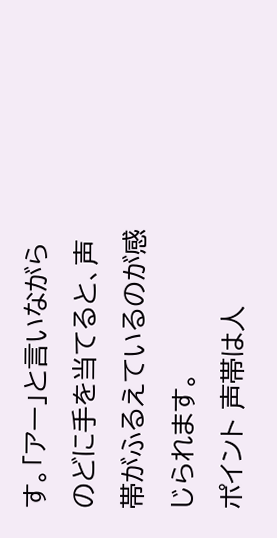す。「アー」と言いながらのどに手を当てると、声帯がふるえているのが感じられます。
ポイント 声帯は人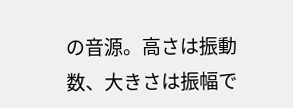の音源。高さは振動数、大きさは振幅で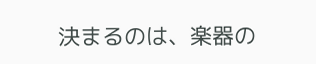決まるのは、楽器の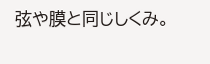弦や膜と同じしくみ。